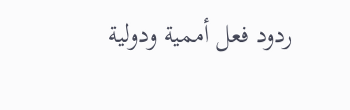ردود فعل أممية ودولية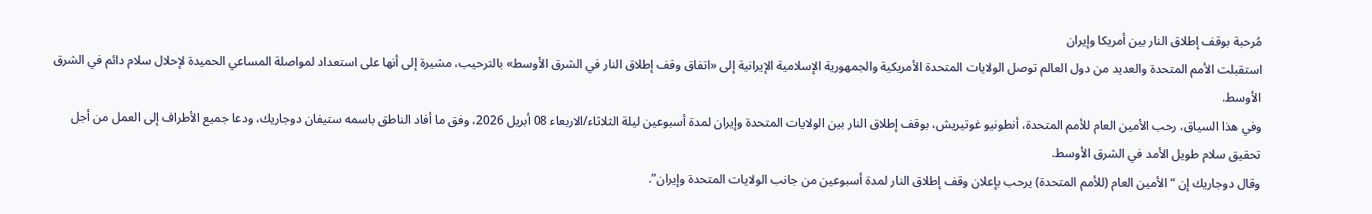مُرحبة بوقف إطلاق النار بين أمريكا وإيران
استقبلت الأمم المتحدة والعديد من دول العالم توصل الولايات المتحدة الأمريكية والجمهورية الإسلامية الإيرانية إلى «اتفاق وقف إطلاق النار في الشرق الأوسط» بالترحيب، مشيرة إلى أنها على استعداد لمواصلة المساعي الحميدة لإحلال سلام دائم في الشرق الأوسط.
وفي هذا السياق، رحب الأمين العام للأمم المتحدة، أنطونيو غوتيريش، بوقف إطلاق النار بين الولايات المتحدة وإيران لمدة أسبوعين ليلة الثلاثاء/الاربعاء 08 أبريل 2026، وفق ما أفاد الناطق باسمه ستيفان دوجاريك، ودعا جميع الأطراف إلى العمل من أجل تحقيق سلام طويل الأمد في الشرق الأوسط.
وقال دوجاريك إن “الأمين العام (للأمم المتحدة) يرحب بإعلان وقف إطلاق النار لمدة أسبوعين من جانب الولايات المتحدة وإيران”.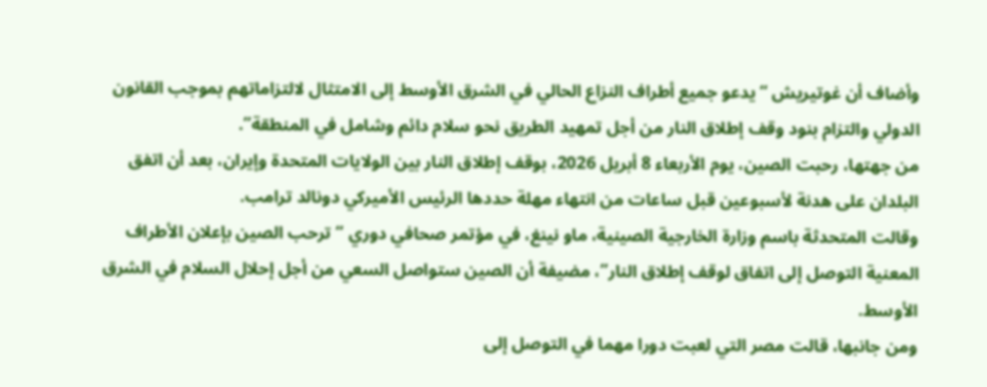وأضاف أن غوتيريش “يدعو جميع أطراف النزاع الحالي في الشرق الأوسط إلى الامتثال لالتزاماتهم بموجب القانون الدولي والتزام بنود وقف إطلاق النار من أجل تمهيد الطريق نحو سلام دائم وشامل في المنطقة”.
من جهتها، رحبت الصين، يوم الأربعاء 8 أبريل 2026، بوقف إطلاق النار بين الولايات المتحدة وإيران، بعد أن اتفق البلدان على هدنة لأسبوعين قبل ساعات من انتهاء مهلة حددها الرئيس الأميركي دونالد ترامب.
وقالت المتحدثة باسم وزارة الخارجية الصينية، ماو نينغ، في مؤتمر صحافي دوري “ترحب الصين بإعلان الأطراف المعنية التوصل إلى اتفاق لوقف إطلاق النار”، مضيفة أن الصين ستواصل السعي من أجل إحلال السلام في الشرق الأوسط.
ومن جانبها، قالت مصر التي لعبت دورا مهما في التوصل إلى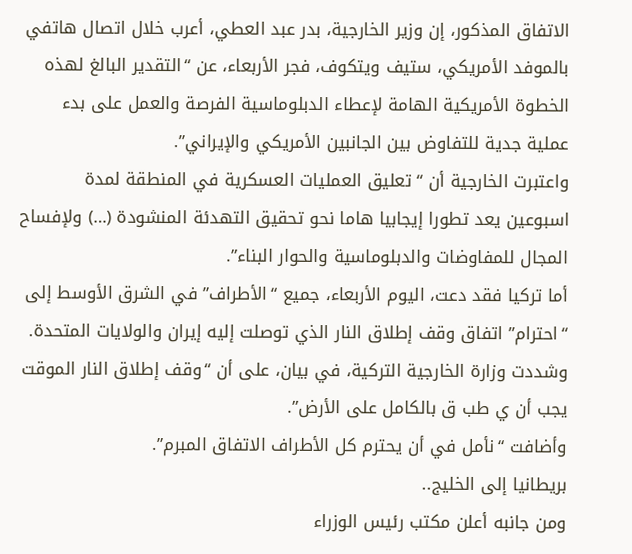الاتفاق المذكور، إن وزير الخارجية، بدر عبد العطي، أعرب خلال اتصال هاتفي بالموفد الأمريكي، ستيف ويتكوف، فجر الأربعاء، عن “التقدير البالغ لهذه الخطوة الأمريكية الهامة لإعطاء الدبلوماسية الفرصة والعمل على بدء عملية جدية للتفاوض بين الجانبين الأمريكي والإيراني”.
واعتبرت الخارجية أن “تعليق العمليات العسكرية في المنطقة لمدة اسبوعين يعد تطورا إيجابيا هاما نحو تحقيق التهدئة المنشودة (…) ولإفساح المجال للمفاوضات والدبلوماسية والحوار البناء”.
أما تركيا فقد دعت، اليوم الأربعاء، جميع “الأطراف” في الشرق الأوسط إلى “احترام” اتفاق وقف إطلاق النار الذي توصلت إليه إيران والولايات المتحدة.
وشددت وزارة الخارجية التركية، في بيان، على أن “وقف إطلاق النار الموقت يجب أن ي طب ق بالكامل على الأرض”.
وأضافت “نأمل في أن يحترم كل الأطراف الاتفاق المبرم”.
بريطانيا إلى الخليج..
ومن جانبه أعلن مكتب رئيس الوزراء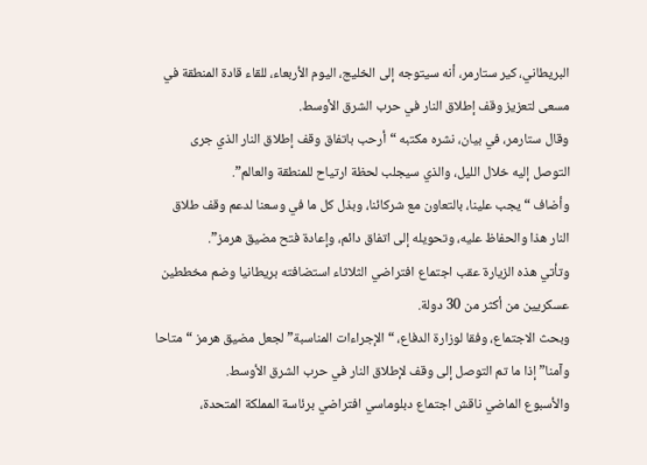البريطاني، كير ستارمر، أنه سيتوجه إلى الخليج، اليوم الأربعاء، للقاء قادة المنطقة في مسعى لتعزيز وقف إطلاق النار في حرب الشرق الأوسط.
وقال ستارمر، في بيان، نشره مكتبه “أرحب باتفاق وقف إطلاق النار الذي جرى التوصل إليه خلال الليل، والذي سيجلب لحظة ارتياح للمنطقة والعالم”.
وأضاف “يجب علينا، بالتعاون مع شركائنا، وبذل كل ما في وسعنا لدعم وقف طلاق النار هذا والحفاظ عليه، وتحويله إلى اتفاق دائم، وإعادة فتح مضيق هرمز”.
وتأتي هذه الزيارة عقب اجتماع افتراضي الثلاثاء استضافته بريطانيا وضم مخططين عسكريين من أكثر من 30 دولة.
وبحث الاجتماع، وفقا لوزارة الدفاع، “الإجراءات المناسبة” لجعل مضيق هرمز “متاحا وآمنا” إذا ما تم التوصل إلى وقف لإطلاق النار في حرب الشرق الأوسط.
والأسبوع الماضي ناقش اجتماع دبلوماسي افتراضي برئاسة المملكة المتحدة،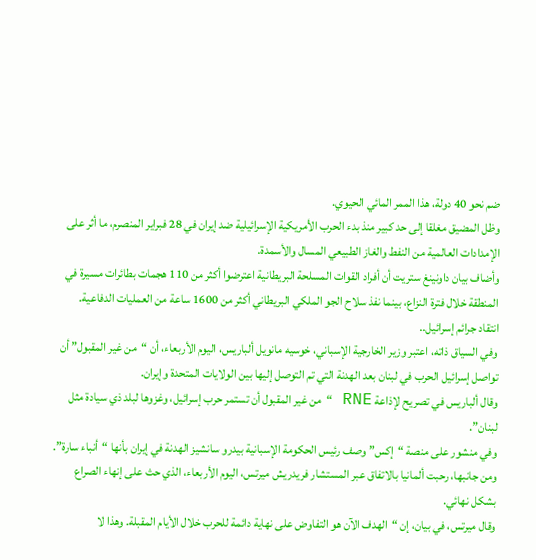ضم نحو 40 دولة، هذا الممر المائي الحيوي.
وظل المضيق مغلقا إلى حد كبير منذ بدء الحرب الأمريكية الإسرائيلية ضد إيران في 28 فبراير المنصرم، ما أثر على الإمدادات العالمية من النفط والغاز الطبيعي المسال والأسمدة.
وأضاف بيان داونينغ ستريت أن أفراد القوات المسلحة البريطانية اعترضوا أكثر من 110 هجمات بطائرات مسيرة في المنطقة خلال فترة النزاع، بينما نفذ سلاح الجو الملكي البريطاني أكثر من 1600 ساعة من العمليات الدفاعية.
انتقاد جرائم إسرائيل..
وفي السياق ذاته، اعتبر وزير الخارجية الإسباني، خوسيه مانويل ألباريس، اليوم الأربعاء، أن “من غير المقبول” أن تواصل إسرائيل الحرب في لبنان بعد الهدنة التي تم التوصل إليها بين الولايات المتحدة وإيران.
وقال ألباريس في تصريح لإذاعة RNE “من غير المقبول أن تستمر حرب إسرائيل، وغزوها لبلد ذي سيادة مثل لبنان”.
وفي منشور على منصة “إكس” وصف رئيس الحكومة الإسبانية بيدرو سانشيز الهدنة في إيران بأنها “أنباء سارة”.
ومن جانبها، رحبت ألمانيا بالاتفاق عبر المستشار فريدريش ميرتس، اليوم الأربعاء، الذي حث على إنهاء الصراع بشكل نهائي.
وقال ميرتس، في بيان، إن “الهدف الآن هو التفاوض على نهاية دائمة للحرب خلال الأيام المقبلة. وهذا لا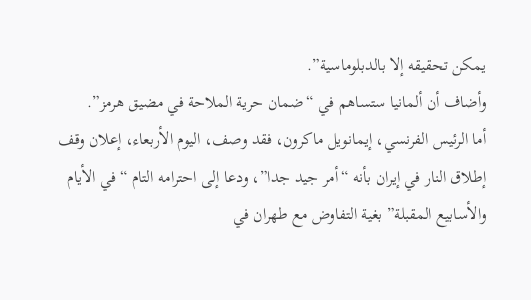يمكن تحقيقه إلا بالدبلوماسية”.
وأضاف أن ألمانيا ستساهم في “ضمان حرية الملاحة في مضيق هرمز”.
أما الرئيس الفرنسي، إيمانويل ماكرون، فقد وصف، اليوم الأربعاء، إعلان وقف إطلاق النار في إيران بأنه “أمر جيد جدا”، ودعا إلى احترامه التام “في الأيام والأسابيع المقبلة” بغية التفاوض مع طهران في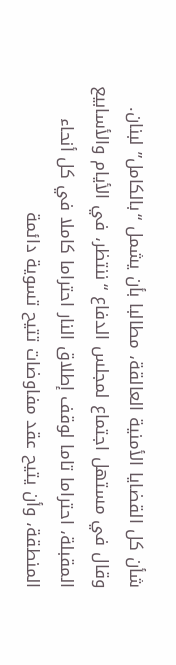شأن كل القضايا الأمنية العالقة، مطالبا بأن يشمل “بالكامل” لبنان.
وقال في مستهل اجتماع لمجلس الدفاع “ننتظر، في الأيام والأسابيع المقبلة، احتراما تاما لوقف إطلاق النار احتراما كاملا في كل أنحاء المنطقة، وأن يتيح عقد مفاوضات تتيح تسوية دائمة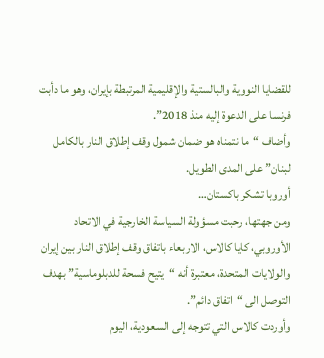للقضايا النووية والبالستية والإقليمية المرتبطة بإيران، وهو ما دأبت فرنسا على الدعوة إليه منذ 2018”.
وأضاف “ما نتمناه هو ضمان شمول وقف إطلاق النار بالكامل لبنان” على المدى الطويل.
أوروبا تشكر باكستان…
ومن جهتها، رحبت مسؤولة السياسة الخارجية في الاتحاد الأوروبي، كايا كالاس، الاربعاء باتفاق وقف إطلاق النار بين إيران والولايات المتحدة، معتبرة أنه “يتيح فسحة للدبلوماسية” بهدف التوصل الى “اتفاق دائم”.
وأوردت كالاس التي تتوجه إلى السعودية، اليوم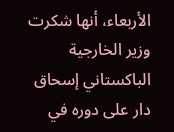الأربعاء، أنها شكرت وزير الخارجية الباكستاني إسحاق دار على دوره في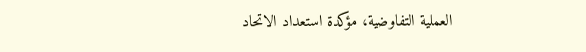العملية التفاوضية، مؤكدة استعداد الاتحاد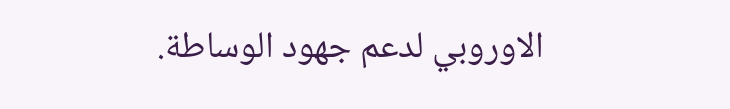الاوروبي لدعم جهود الوساطة.